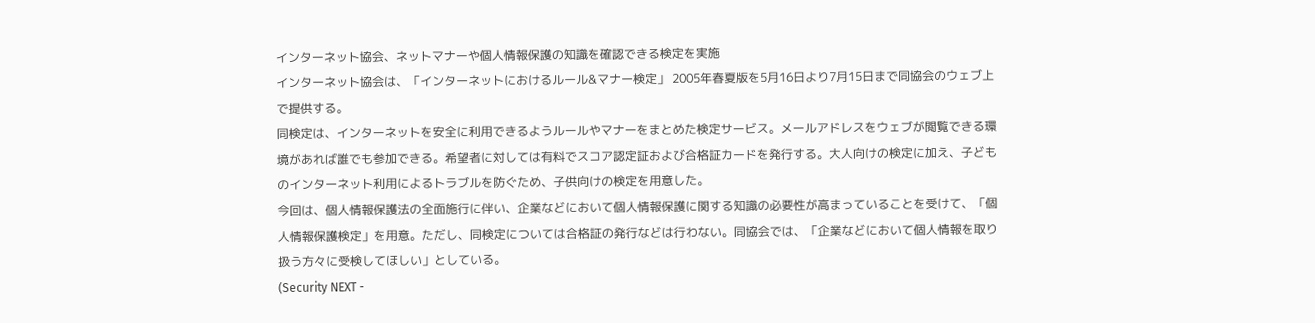インターネット協会、ネットマナーや個人情報保護の知識を確認できる検定を実施
インターネット協会は、「インターネットにおけるルール&マナー検定」 2005年春夏版を5月16日より7月15日まで同協会のウェブ上で提供する。
同検定は、インターネットを安全に利用できるようルールやマナーをまとめた検定サービス。メールアドレスをウェブが閲覧できる環境があれば誰でも参加できる。希望者に対しては有料でスコア認定証および合格証カードを発行する。大人向けの検定に加え、子どものインターネット利用によるトラブルを防ぐため、子供向けの検定を用意した。
今回は、個人情報保護法の全面施行に伴い、企業などにおいて個人情報保護に関する知識の必要性が高まっていることを受けて、「個人情報保護検定」を用意。ただし、同検定については合格証の発行などは行わない。同協会では、「企業などにおいて個人情報を取り扱う方々に受検してほしい」としている。
(Security NEXT -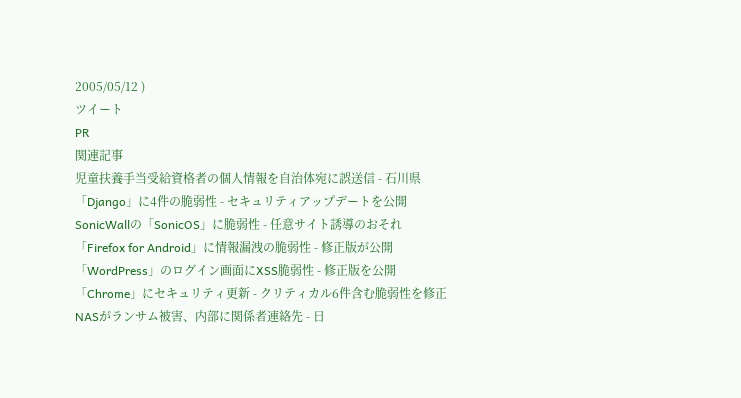2005/05/12 )
ツイート
PR
関連記事
児童扶養手当受給資格者の個人情報を自治体宛に誤送信 - 石川県
「Django」に4件の脆弱性 - セキュリティアップデートを公開
SonicWallの「SonicOS」に脆弱性 - 任意サイト誘導のおそれ
「Firefox for Android」に情報漏洩の脆弱性 - 修正版が公開
「WordPress」のログイン画面にXSS脆弱性 - 修正版を公開
「Chrome」にセキュリティ更新 - クリティカル6件含む脆弱性を修正
NASがランサム被害、内部に関係者連絡先 - 日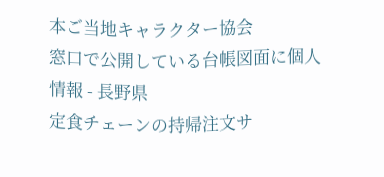本ご当地キャラクター協会
窓口で公開している台帳図面に個人情報 - 長野県
定食チェーンの持帰注文サ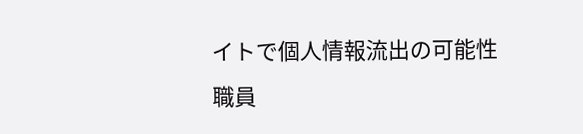イトで個人情報流出の可能性
職員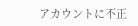アカウントに不正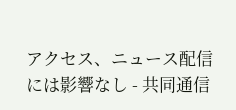アクセス、ニュース配信には影響なし - 共同通信